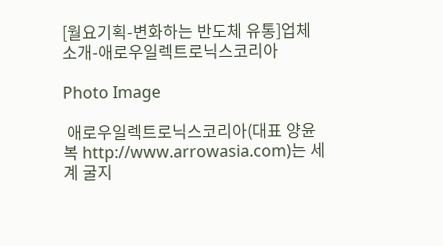[월요기획-변화하는 반도체 유통]업체소개-애로우일렉트로닉스코리아

Photo Image

 애로우일렉트로닉스코리아(대표 양윤복 http://www.arrowasia.com)는 세계 굴지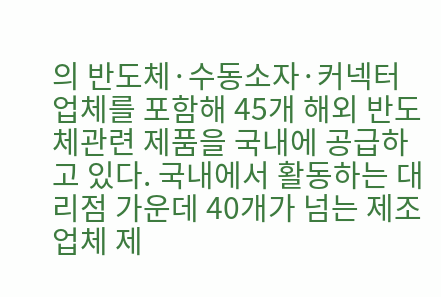의 반도체·수동소자·커넥터업체를 포함해 45개 해외 반도체관련 제품을 국내에 공급하고 있다. 국내에서 활동하는 대리점 가운데 40개가 넘는 제조업체 제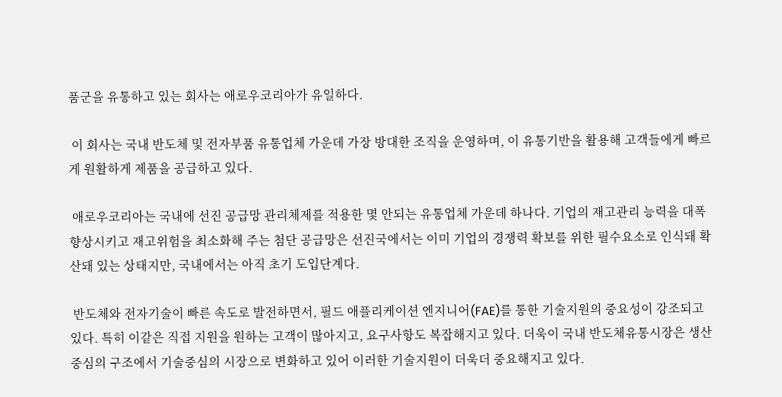품군을 유통하고 있는 회사는 애로우코리아가 유일하다.

 이 회사는 국내 반도체 및 전자부품 유통업체 가운데 가장 방대한 조직을 운영하며, 이 유통기반을 활용해 고객들에게 빠르게 원활하게 제품을 공급하고 있다.

 애로우코리아는 국내에 선진 공급망 관리체제를 적용한 몇 안되는 유통업체 가운데 하나다. 기업의 재고관리 능력을 대폭 향상시키고 재고위험을 최소화해 주는 첨단 공급망은 선진국에서는 이미 기업의 경쟁력 확보를 위한 필수요소로 인식돼 확산돼 있는 상태지만, 국내에서는 아직 초기 도입단계다.

 반도체와 전자기술이 빠른 속도로 발전하면서, 필드 애플리케이션 엔지니어(FAE)를 통한 기술지원의 중요성이 강조되고 있다. 특히 이같은 직접 지원을 원하는 고객이 많아지고, 요구사항도 복잡해지고 있다. 더욱이 국내 반도체유통시장은 생산중심의 구조에서 기술중심의 시장으로 변화하고 있어 이러한 기술지원이 더욱더 중요해지고 있다.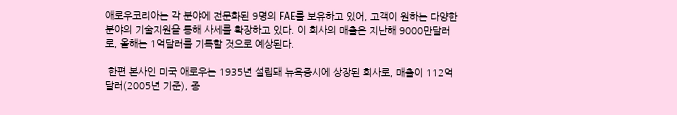애로우코리아는 각 분야에 전문화된 9명의 FAE를 보유하고 있어, 고객이 원하는 다양한 분야의 기술지원을 통해 사세를 확장하고 있다. 이 회사의 매출은 지난해 9000만달러로, 올해는 1억달러를 기록할 것으로 예상된다.

 한편 본사인 미국 애로우는 1935년 설립돼 뉴욕증시에 상장된 회사로, 매출이 112억달러(2005년 기준), 종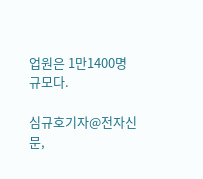업원은 1만1400명 규모다.

심규호기자@전자신문,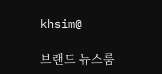khsim@

브랜드 뉴스룸